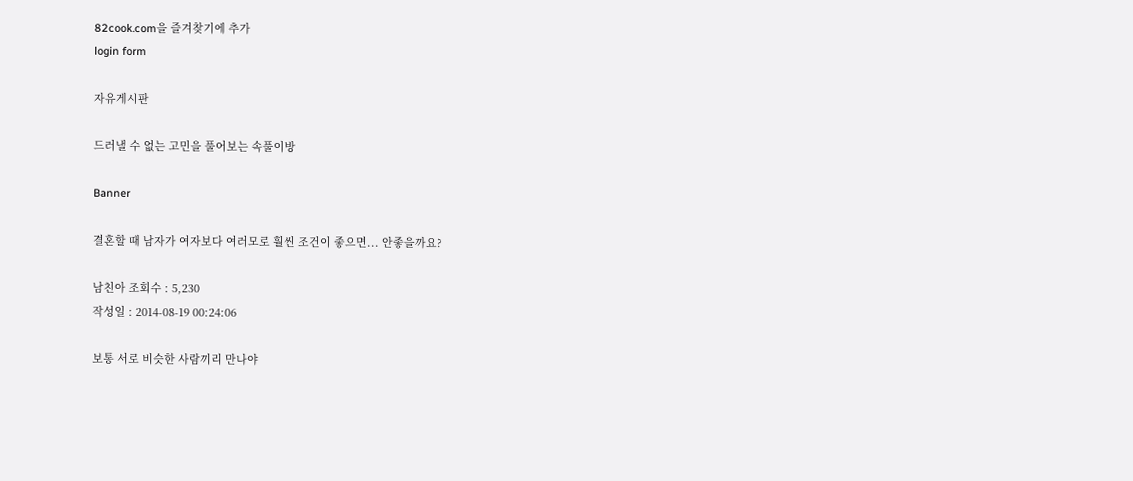82cook.com을 즐겨찾기에 추가
login form

자유게시판

드러낼 수 없는 고민을 풀어보는 속풀이방

Banner

결혼할 때 남자가 여자보다 여러모로 훨씬 조건이 좋으면... 안좋을까요?

남친아 조회수 : 5,230
작성일 : 2014-08-19 00:24:06

보통 서로 비슷한 사람끼리 만나야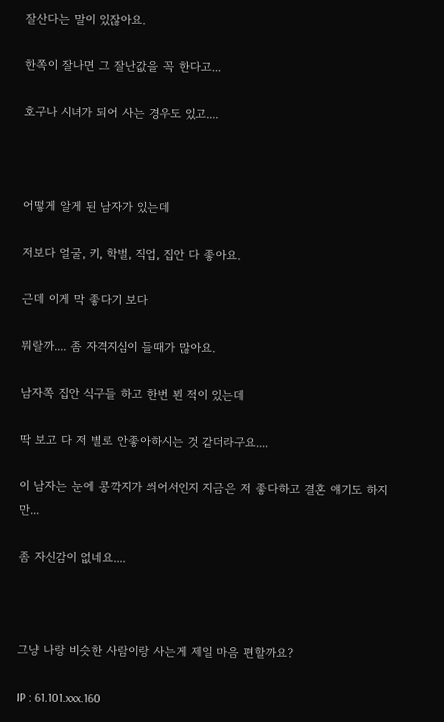잘산다는 말이 있잖아요.

한쪽이 잘나면 그 잘난값을 꼭 한다고...

호구나 시녀가 되어 사는 경우도 있고....



어떻게 알게 된 남자가 있는데

저보다 얼굴, 키, 학벌, 직업, 집안 다 좋아요.

근데 이게 막 좋다기 보다

뭐랄까.... 좀 자격지심이 들때가 많아요.

남자쪽 집안 식구들 하고 한번 뵌 적이 있는데

딱 보고 다 저 별로 안좋아하시는 것 같더라구요....

이 남자는 눈에 콩깍지가 씌어서인지 지금은 저 좋다하고 결혼 얘기도 하지만...

좀 자신감이 없네요....



그냥 나랑 비슷한 사람이랑 사는게 제일 마음 편할까요?

IP : 61.101.xxx.160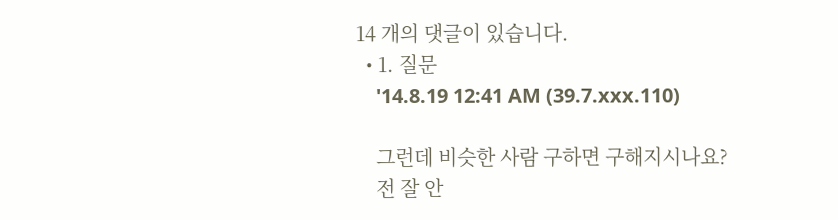14 개의 댓글이 있습니다.
  • 1. 질문
    '14.8.19 12:41 AM (39.7.xxx.110)

    그런데 비슷한 사람 구하면 구해지시나요?
    전 잘 안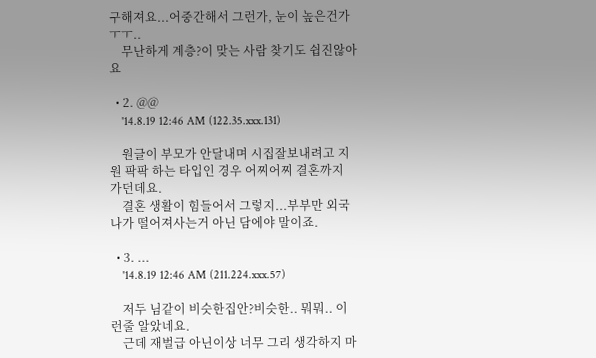구해져요...어중간해서 그런가, 눈이 높은건가ㅜㅜ..
    무난하게 계층?이 맞는 사람 찾기도 쉽진않아요

  • 2. @@
    '14.8.19 12:46 AM (122.35.xxx.131)

    원글이 부모가 안달내며 시집잘보내려고 지원 팍팍 하는 타입인 경우 어찌어찌 결혼까지 가던데요.
    결혼 생활이 힘들어서 그렇지...부부만 외국나가 떨어져사는거 아닌 담에야 말이죠.

  • 3. ...
    '14.8.19 12:46 AM (211.224.xxx.57)

    저두 님같이 비슷한집안?비슷한.. 뭐뭐.. 이런줄 알았네요.
    근데 재벌급 아닌이상 너무 그리 생각하지 마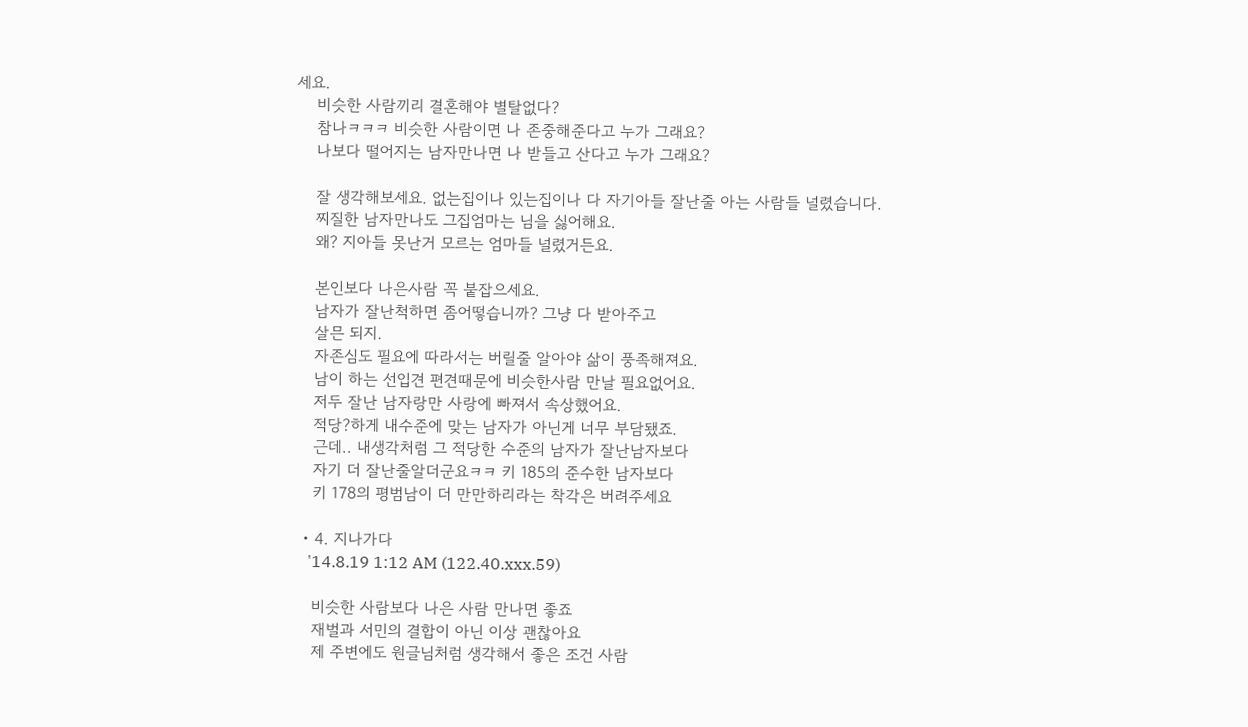세요.
    비슷한 사람끼리 결혼해야 별탈없다?
    참나ㅋㅋㅋ 비슷한 사람이면 나 존중해준다고 누가 그래요?
    나보다 떨어지는 남자만나면 나 받들고 산다고 누가 그래요?

    잘 생각해보세요. 없는집이나 있는집이나 다 자기아들 잘난줄 아는 사람들 널렸습니다.
    찌질한 남자만나도 그집엄마는 님을 싫어해요.
    왜? 지아들 못난거 모르는 엄마들 널렸거든요.

    본인보다 나은사람 꼭 붙잡으세요.
    남자가 잘난척하면 좀어떻습니까? 그냥 다 받아주고
    살믄 되지.
    자존심도 필요에 따라서는 버릴줄 알아야 삶이 풍족해져요.
    남이 하는 선입견 편견때문에 비슷한사람 만날 필요없어요.
    저두 잘난 남자랑만 사랑에 빠져서 속상했어요.
    적당?하게 내수준에 맞는 남자가 아닌게 너무 부담됐죠.
    근데.. 내생각처럼 그 적당한 수준의 남자가 잘난남자보다
    자기 더 잘난줄알더군요ㅋㅋ 키 185의 준수한 남자보다
    키 178의 평범남이 더 만만하리라는 착각은 버려주세요

  • 4. 지나가다
    '14.8.19 1:12 AM (122.40.xxx.59)

    비슷한 사람보다 나은 사람 만나면 좋죠
    재벌과 서민의 결합이 아닌 이상 괜찮아요
    제 주변에도 원글님처럼 생각해서 좋은 조건 사람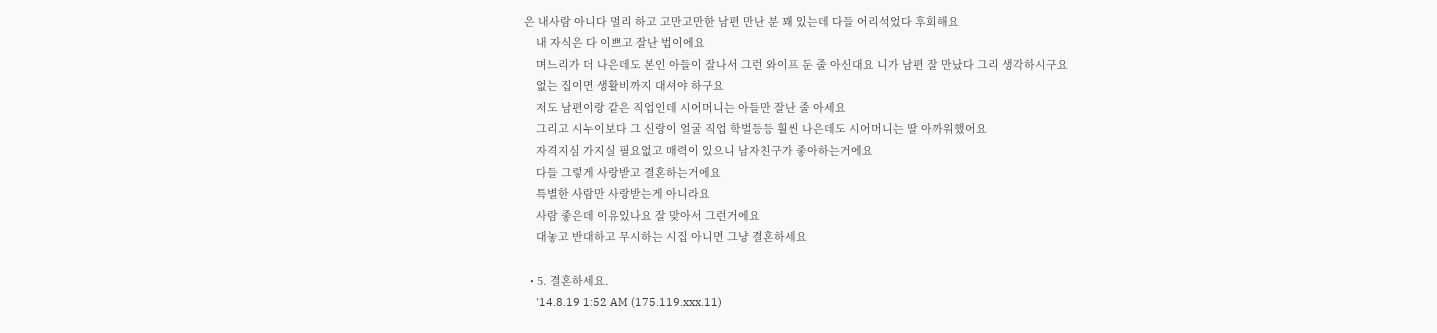은 내사람 아니다 멀리 하고 고만고만한 남편 만난 분 꽤 있는데 다들 어리석었다 후회해요
    내 자식은 다 이쁘고 잘난 법이에요
    며느리가 더 나은데도 본인 아들이 잘나서 그런 와이프 둔 줄 아신대요 니가 남편 잘 만났다 그리 생각하시구요
    없는 집이면 생활비까지 대셔야 하구요
    저도 남편이랑 같은 직업인데 시어머니는 아들만 잘난 줄 아세요
    그리고 시누이보다 그 신랑이 얼굴 직업 학벌등등 훨씬 나은데도 시어머니는 딸 아까워했어요
    자격지심 가지실 필요없고 매력이 있으니 남자친구가 좋아하는거에요
    다들 그렇게 사랑받고 결혼하는거에요
    특별한 사람만 사랑받는게 아니라요
    사람 좋은데 이유있나요 잘 맞아서 그런거에요
    대놓고 반대하고 무시하는 시집 아니면 그냥 결혼하세요

  • 5. 결혼하세요.
    '14.8.19 1:52 AM (175.119.xxx.11)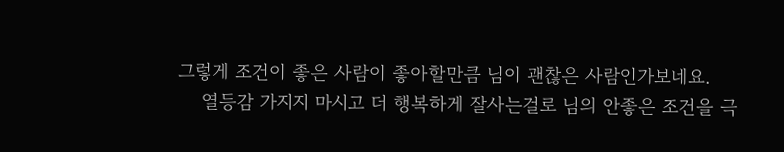그렇게 조건이 좋은 사람이 좋아할만큼 님이 괜찮은 사람인가보네요.
    열등감 가지지 마시고 더 행복하게 잘사는걸로 님의 안좋은 조건을 극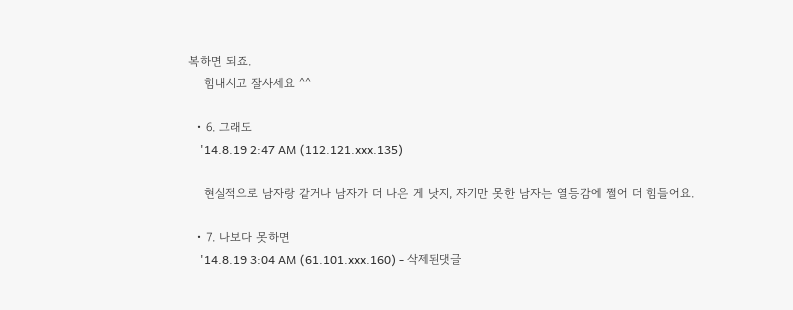복하면 되죠.
    힘내시고 잘사세요 ^^

  • 6. 그래도
    '14.8.19 2:47 AM (112.121.xxx.135)

    현실적으로 남자랑 같거나 남자가 더 나은 게 낫지, 자기만 못한 남자는 열등감에 쩔어 더 힘들어요.

  • 7. 나보다 못하면
    '14.8.19 3:04 AM (61.101.xxx.160) - 삭제된댓글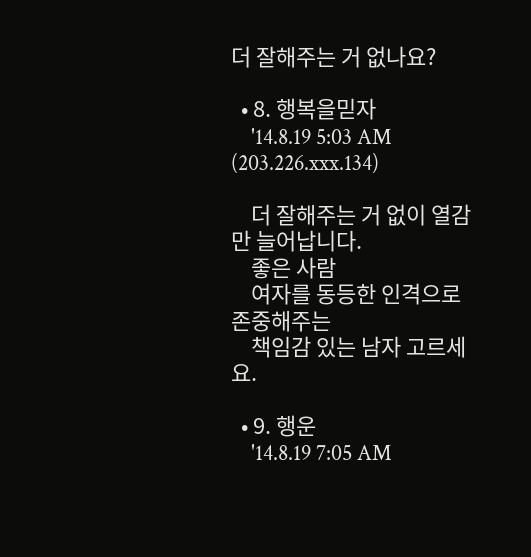더 잘해주는 거 없나요?

  • 8. 행복을믿자
    '14.8.19 5:03 AM (203.226.xxx.134)

    더 잘해주는 거 없이 열감만 늘어납니다.
    좋은 사람
    여자를 동등한 인격으로 존중해주는
    책임감 있는 남자 고르세요.

  • 9. 행운
    '14.8.19 7:05 AM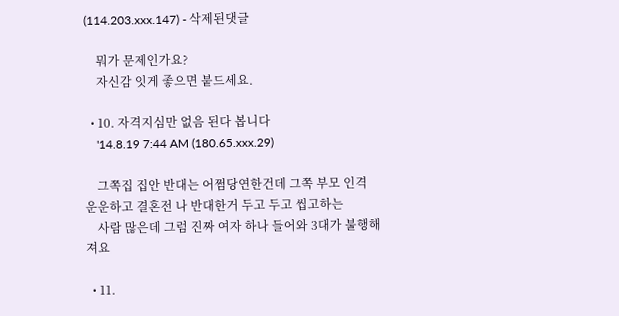(114.203.xxx.147) - 삭제된댓글

    뭐가 문제인가요?
    자신감 잇게 좋으면 붙드세요.

  • 10. 자격지심만 없음 된다 봅니다
    '14.8.19 7:44 AM (180.65.xxx.29)

    그쪽집 집안 반대는 어쩜당연한건데 그쪽 부모 인격 운운하고 결혼전 나 반대한거 두고 두고 씹고하는
    사람 많은데 그럼 진짜 여자 하나 들어와 3대가 불행해져요

  • 11.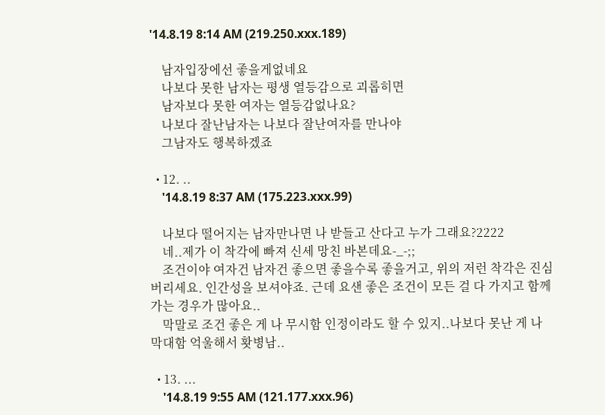'14.8.19 8:14 AM (219.250.xxx.189)

    남자입장에선 좋을게없네요
    나보다 못한 남자는 평생 열등감으로 괴롭히면
    남자보다 못한 여자는 열등감없나요?
    나보다 잘난남자는 나보다 잘난여자를 만나야
    그남자도 행복하겠죠

  • 12. ..
    '14.8.19 8:37 AM (175.223.xxx.99)

    나보다 떨어지는 남자만나면 나 받들고 산다고 누가 그래요?2222
    네..제가 이 착각에 빠져 신세 망친 바본데요-_-;;
    조건이야 여자건 남자건 좋으면 좋을수록 좋을거고, 위의 저런 착각은 진심 버리세요. 인간성을 보셔야죠. 근데 요샌 좋은 조건이 모든 걸 다 가지고 함께 가는 경우가 많아요..
    막말로 조건 좋은 게 나 무시함 인정이라도 할 수 있지..나보다 못난 게 나 막대함 억울해서 홧병남..

  • 13. ...
    '14.8.19 9:55 AM (121.177.xxx.96)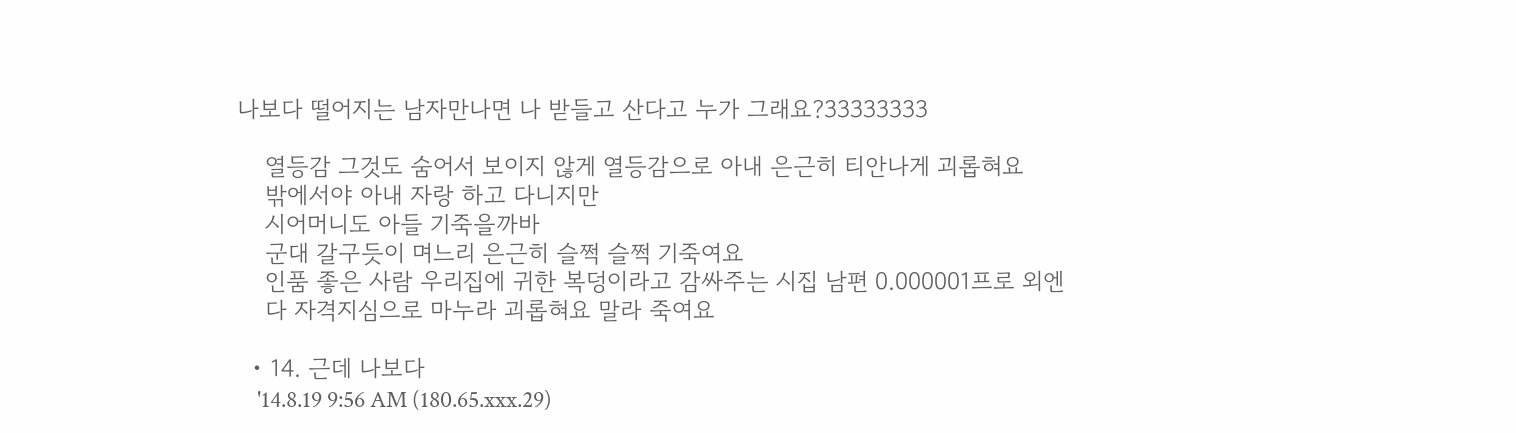나보다 떨어지는 남자만나면 나 받들고 산다고 누가 그래요?33333333

    열등감 그것도 숨어서 보이지 않게 열등감으로 아내 은근히 티안나게 괴롭혀요
    밖에서야 아내 자랑 하고 다니지만
    시어머니도 아들 기죽을까바
    군대 갈구듯이 며느리 은근히 슬쩍 슬쩍 기죽여요
    인품 좋은 사람 우리집에 귀한 복덩이라고 감싸주는 시집 남편 0.000001프로 외엔
    다 자격지심으로 마누라 괴롭혀요 말라 죽여요

  • 14. 근데 나보다
    '14.8.19 9:56 AM (180.65.xxx.29)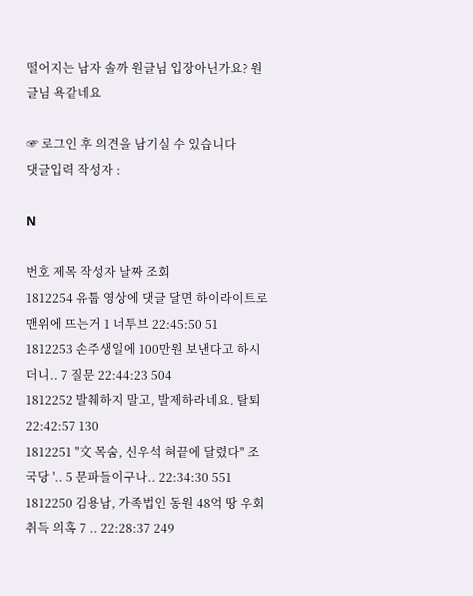떨어지는 남자 솔까 원글님 입장아닌가요? 원글님 욕같네요

☞ 로그인 후 의견을 남기실 수 있습니다
댓글입력 작성자 :

N

번호 제목 작성자 날짜 조회
1812254 유툽 영상에 댓글 달면 하이라이트로 맨위에 뜨는거 1 너투브 22:45:50 51
1812253 손주생일에 100만원 보낸다고 하시더니.. 7 질문 22:44:23 504
1812252 발췌하지 말고, 발제하라네요. 탈퇴 22:42:57 130
1812251 "文 목숨, 신우석 혀끝에 달렸다" 조국당 '.. 5 문파들이구나.. 22:34:30 551
1812250 김용남, 가족법인 동원 48억 땅 우회취득 의혹 7 .. 22:28:37 249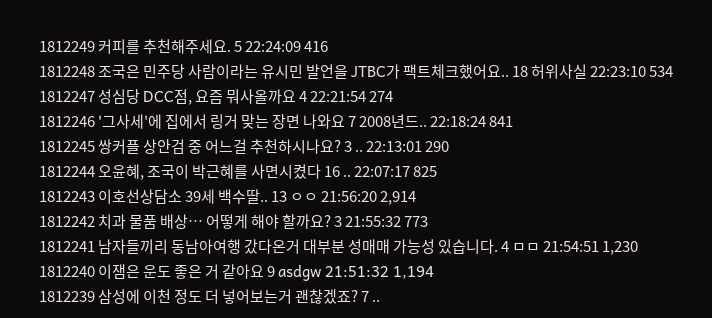1812249 커피를 추천해주세요. 5 22:24:09 416
1812248 조국은 민주당 사람이라는 유시민 발언을 JTBC가 팩트체크했어요.. 18 허위사실 22:23:10 534
1812247 성심당 DCC점, 요즘 뭐사올까요 4 22:21:54 274
1812246 '그사세'에 집에서 링거 맞는 장면 나와요 7 2008년드.. 22:18:24 841
1812245 쌍커플 상안검 중 어느걸 추천하시나요? 3 .. 22:13:01 290
1812244 오윤혜, 조국이 박근혜를 사면시켰다 16 .. 22:07:17 825
1812243 이호선상담소 39세 백수딸.. 13 ㅇㅇ 21:56:20 2,914
1812242 치과 물품 배상… 어떻게 해야 할까요? 3 21:55:32 773
1812241 남자들끼리 동남아여행 갔다온거 대부분 성매매 가능성 있습니다. 4 ㅁㅁ 21:54:51 1,230
1812240 이잼은 운도 좋은 거 같아요 9 asdgw 21:51:32 1,194
1812239 삼성에 이천 정도 더 넣어보는거 괜찮겠죠? 7 ..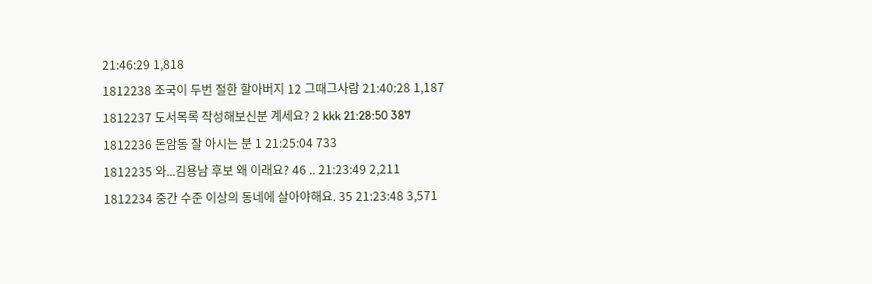21:46:29 1,818
1812238 조국이 두번 절한 할아버지 12 그때그사람 21:40:28 1,187
1812237 도서목록 작성해보신분 계세요? 2 kkk 21:28:50 387
1812236 돈암동 잘 아시는 분 1 21:25:04 733
1812235 와...김용남 후보 왜 이래요? 46 .. 21:23:49 2,211
1812234 중간 수준 이상의 동네에 살아야해요. 35 21:23:48 3,571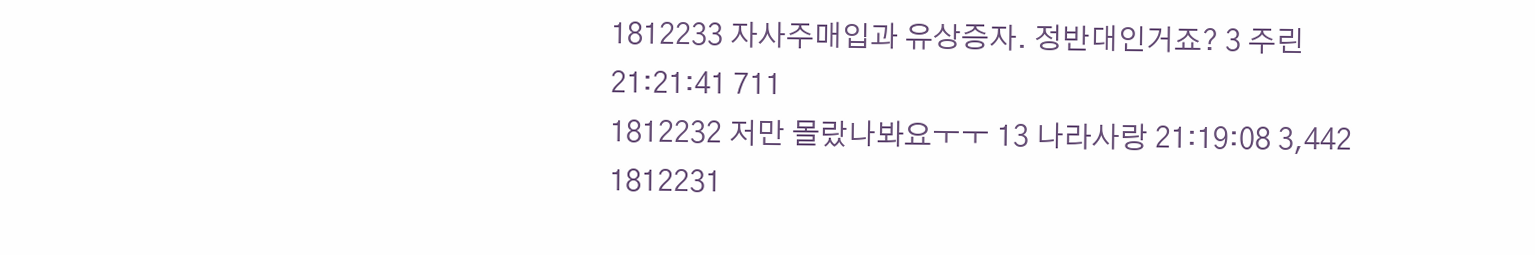1812233 자사주매입과 유상증자. 정반대인거죠? 3 주린 21:21:41 711
1812232 저만 몰랐나봐요ㅜㅜ 13 나라사랑 21:19:08 3,442
1812231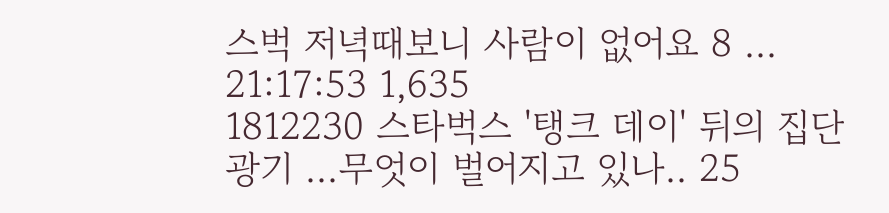스벅 저녁때보니 사람이 없어요 8 ... 21:17:53 1,635
1812230 스타벅스 '탱크 데이' 뒤의 집단광기 ...무엇이 벌어지고 있나.. 25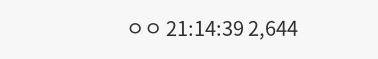ㅇㅇ 21:14:39 2,644